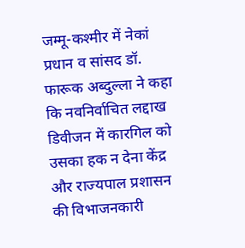जम्मू-कश्मीर में नेकां प्रधान व सांसद डॉ. फारूक अब्दुल्ला ने कहा कि नवनिर्वाचित लद्दाख डिवीजन में कारगिल को उसका हक न देना केंद्र और राज्यपाल प्रशासन की विभाजनकारी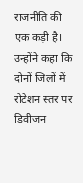राजनीति की एक कड़ी है। उन्होंने कहा कि दोनों जिलों में रोटेशन स्तर पर डिवीजन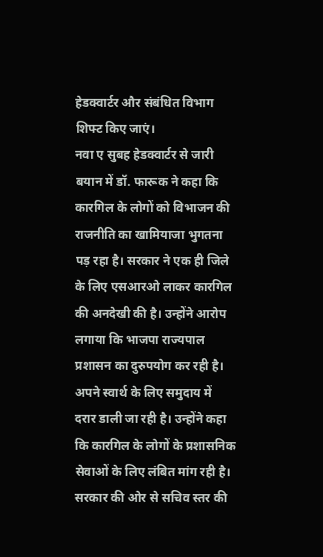हेडक्वार्टर और संबंधित विभाग शिफ्ट किए जाएं।
नवा ए सुबह हेडक्वार्टर से जारी बयान में डॉ. फारूक ने कहा कि कारगिल के लोगों को विभाजन की राजनीति का खामियाजा भुगतना पड़ रहा है। सरकार ने एक ही जिले के लिए एसआरओ लाकर कारगिल की अनदेखी की है। उन्होंने आरोप लगाया कि भाजपा राज्यपाल प्रशासन का दुरुपयोग कर रही है।
अपने स्वार्थ के लिए समुदाय में दरार डाली जा रही है। उन्होंने कहा कि कारगिल के लोगों के प्रशासनिक सेवाओं के लिए लंबित मांग रही है। सरकार की ओर से सचिव स्तर की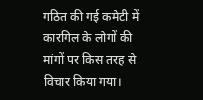गठित की गई कमेटी में कारगिल के लोगों की मांगों पर किस तरह से विचार किया गया।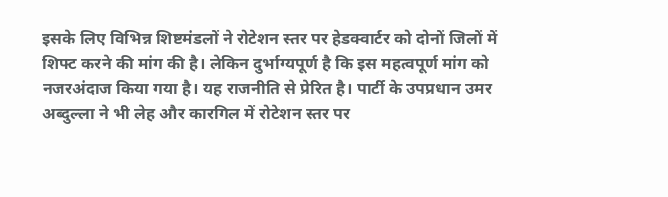इसके लिए विभिन्न शिष्टमंडलों ने रोटेशन स्तर पर हेडक्वार्टर को दोनों जिलों में शिफ्ट करने की मांग की है। लेकिन दुर्भाग्यपूर्ण है कि इस महत्वपूर्ण मांग को नजरअंदाज किया गया है। यह राजनीति से प्रेरित है। पार्टी के उपप्रधान उमर अब्दुल्ला ने भी लेह और कारगिल में रोटेशन स्तर पर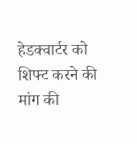हेडक्वार्टर को शिफ्ट करने की मांग की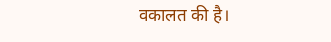वकालत की है।